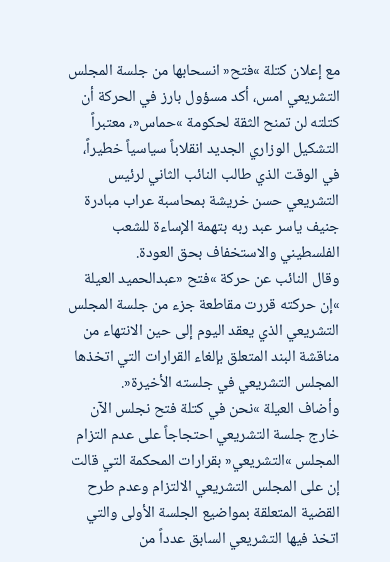مع إعلان كتلة »فتح« انسحابها من جلسة المجلس التشريعي امس، أكد مسؤول بارز في الحركة أن كتلته لن تمنح الثقة لحكومة »حماس«، معتبراً التشكيل الوزاري الجديد انقلاباً سياسياً خطيراً، في الوقت الذي طالب النائب الثاني لرئيس التشريعي حسن خريشة بمحاسبة عراب مبادرة جنيف ياسر عبد ربه بتهمة الإساءة للشعب الفلسطيني والاستخفاف بحق العودة.
وقال النائب عن حركة »فتح «عبدالحميد العيلة »إن حركته قررت مقاطعة جزء من جلسة المجلس التشريعي الذي يعقد اليوم إلى حين الانتهاء من مناقشة البند المتعلق بإلغاء القرارات التي اتخذها المجلس التشريعي في جلسته الأخيرة«.
وأضاف العيلة »نحن في كتلة فتح نجلس الآن خارج جلسة التشريعي احتجاجاً على عدم التزام المجلس »التشريعي« بقرارات المحكمة التي قالت إن على المجلس التشريعي الالتزام وعدم طرح القضية المتعلقة بمواضيع الجلسة الأولى والتي اتخذ فيها التشريعي السابق عدداً من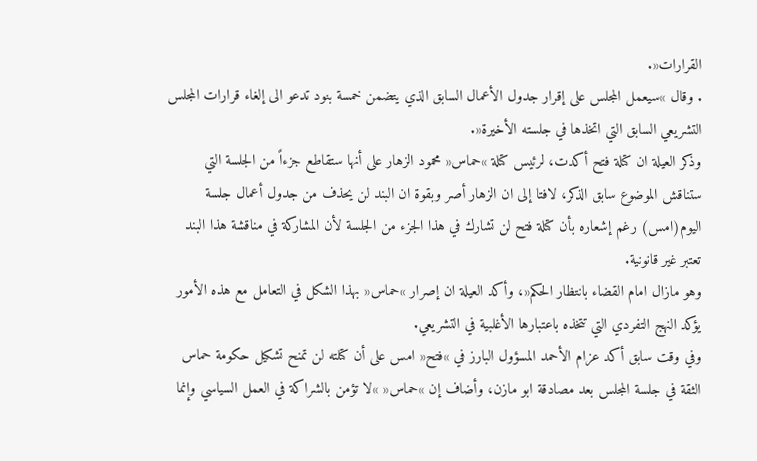القرارات«.
. وقال »سيعمل المجلس على إقرار جدول الأعمال السابق الذي يتضمن خمسة بنود تدعو الى إلغاء قرارات المجلس التشريعي السابق التي اتخذها في جلسته الأخيرة«.
وذكر العيلة ان كتلة فتح أكدت، لرئيس كتلة »حماس« محمود الزهار على أنها ستقاطع جزءاً من الجلسة التي ستناقش الموضوع سابق الذكر، لافتا إلى ان الزهار أصر وبقوة ان البند لن يحذف من جدول أعمال جلسة اليوم(امس) رغم إشعاره بأن كتلة فتح لن تشارك في هذا الجزء من الجلسة لأن المشاركة في مناقشة هذا البند تعتبر غير قانونية.
وهو مازال امام القضاء بانتظار الحكم«، وأكد العيلة ان إصرار »حماس« بهذا الشكل في التعامل مع هذه الأمور يؤكد النهج التفردي التي تتخذه باعتبارها الأغلبية في التشريعي.
وفي وقت سابق أكد عزام الأحمد المسؤول البارز في »فتح« امس على أن كتلته لن تمنح تشكيل حكومة حماس الثقة في جلسة المجلس بعد مصادقة ابو مازن، وأضاف إن »حماس« »لا تؤمن بالشراكة في العمل السياسي وإنما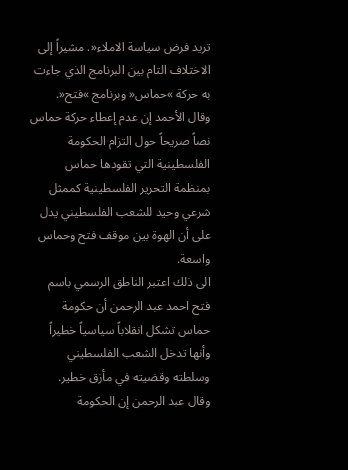تريد فرض سياسة الاملاء«. مشيراً إلى الاختلاف التام بين البرنامج الذي جاءت به حركة »حماس« وبرنامج »فتح«.
وقال الأحمد إن عدم إعطاء حركة حماس نصاً صريحاً حول التزام الحكومة الفلسطينية التي تقودها حماس بمنظمة التحرير الفلسطينية كممثل شرعي وحيد للشعب الفلسطيني يدل على أن الهوة بين موقف فتح وحماس واسعة.
الى ذلك اعتبر الناطق الرسمي باسم فتح احمد عبد الرحمن أن حكومة حماس تشكل انقلاباً سياسياً خطيراً وأنها تدخل الشعب الفلسطيني وسلطته وقضيته في مأزق خطير.
وقال عبد الرحمن إن الحكومة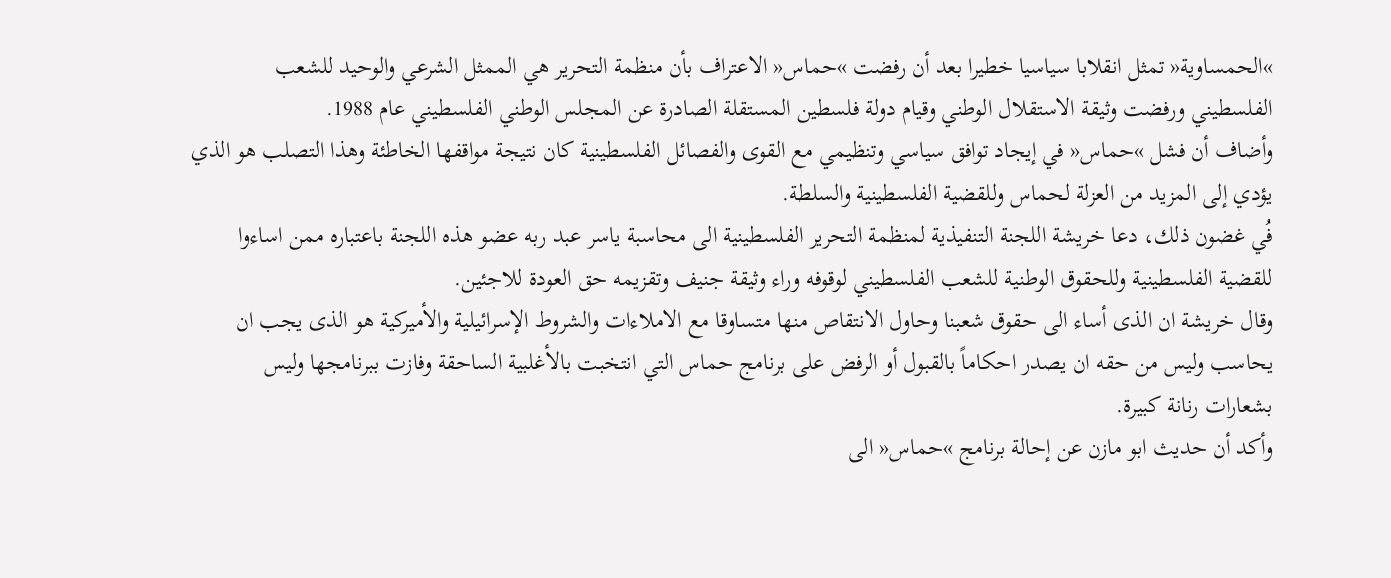»الحمساوية« تمثل انقلابا سياسيا خطيرا بعد أن رفضت »حماس« الاعتراف بأن منظمة التحرير هي الممثل الشرعي والوحيد للشعب الفلسطيني ورفضت وثيقة الاستقلال الوطني وقيام دولة فلسطين المستقلة الصادرة عن المجلس الوطني الفلسطيني عام 1988.
وأضاف أن فشل »حماس« في إيجاد توافق سياسي وتنظيمي مع القوى والفصائل الفلسطينية كان نتيجة مواقفها الخاطئة وهذا التصلب هو الذي يؤدي إلى المزيد من العزلة لحماس وللقضية الفلسطينية والسلطة.
فُي غضون ذلك، دعا خريشة اللجنة التنفيذية لمنظمة التحرير الفلسطينية الى محاسبة ياسر عبد ربه عضو هذه اللجنة باعتباره ممن اساءوا للقضية الفلسطينية وللحقوق الوطنية للشعب الفلسطيني لوقوفه وراء وثيقة جنيف وتقزيمه حق العودة للاجئين.
وقال خريشة ان الذى أساء الى حقوق شعبنا وحاول الانتقاص منها متساوقا مع الاملاءات والشروط الإسرائيلية والأميركية هو الذى يجب ان يحاسب وليس من حقه ان يصدر احكاماً بالقبول أو الرفض على برنامج حماس التي انتخبت بالأغلبية الساحقة وفازت ببرنامجها وليس بشعارات رنانة كبيرة.
وأكد أن حديث ابو مازن عن إحالة برنامج »حماس« الى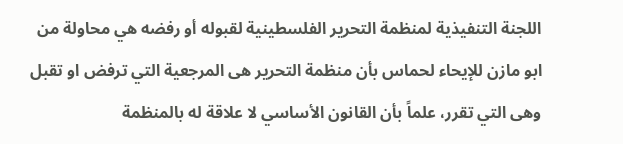اللجنة التنفيذية لمنظمة التحرير الفلسطينية لقبوله أو رفضه هي محاولة من ابو مازن للإيحاء لحماس بأن منظمة التحرير هى المرجعية التي ترفض او تقبل وهى التي تقرر، علماً بأن القانون الأساسي لا علاقة له بالمنظمة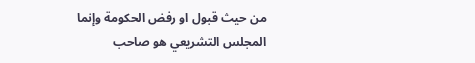من حيث قبول او رفض الحكومة وإنما المجلس التشريعي هو صاحب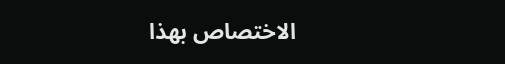الاختصاص بهذا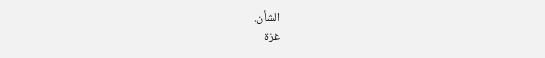الشأن.
غزة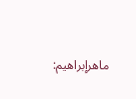ماهرإبراهيم: